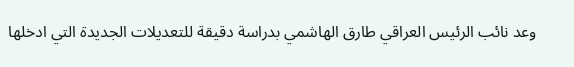وعد نائب الرئيس العراقي طارق الهاشمي بدراسة دقيقة للتعديلات الجديدة التي ادخلها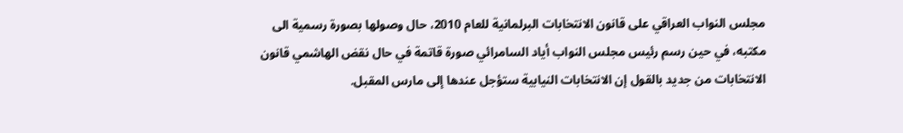مجلس النواب العراقي على قانون الانتخابات البرلمانية للعام 2010، حال وصولها بصورة رسمية الى مكتبه، في حين رسم رئيس مجلس النواب أياد السامرائي صورة قاتمة في حال نقض الهاشمي قانون الانتخابات من جديد بالقول إن الانتخابات النيابية ستؤجل عندها إلى مارس المقبل.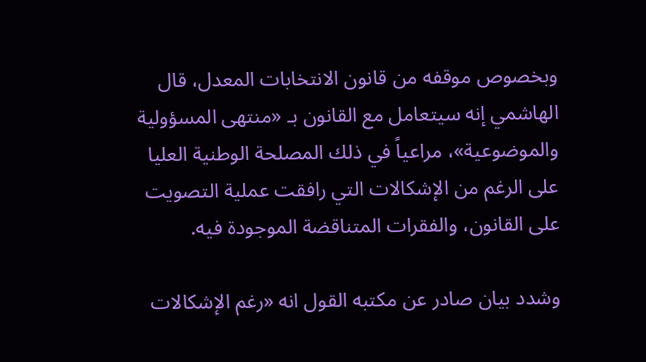وبخصوص موقفه من قانون الانتخابات المعدل، قال الهاشمي إنه سيتعامل مع القانون بـ «منتهى المسؤولية والموضوعية»، مراعياً في ذلك المصلحة الوطنية العليا على الرغم من الإشكالات التي رافقت عملية التصويت على القانون، والفقرات المتناقضة الموجودة فيه.

وشدد بيان صادر عن مكتبه القول انه «رغم الإشكالات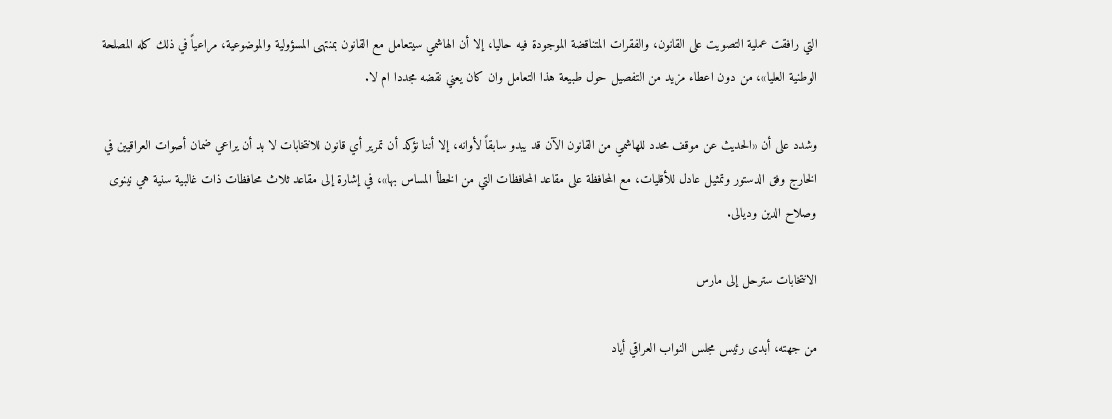التي رافقت عملية التصويت على القانون، والفقرات المتناقضة الموجودة فيه حاليا، إلا أن الهاشمي سيتعامل مع القانون بمنتهى المسؤولية والموضوعية، مراعياً في ذلك كله المصلحة الوطنية العليا»، من دون اعطاء مزيد من التفصيل حول طبيعة هذا التعامل وان كان يعني نقضه مجددا ام لا.

وشدد على أن «الحديث عن موقف محدد للهاشمي من القانون الآن قد يبدو سابقاً لأوانه، إلا أننا نؤكد أن تمرير أي قانون للانتخابات لا بد أن يراعي ضمان أصوات العراقيين في الخارج وفق الدستور وتمثيل عادل للأقليات، مع المحافظة على مقاعد المحافظات التي من الخطأ المساس بها»، في إشارة إلى مقاعد ثلاث محافظات ذات غالبية سنية هي نينوى وصلاح الدين وديالى.

الانتخابات سترحل إلى مارس

من جهته، أبدى رئيس مجلس النواب العراقي أياد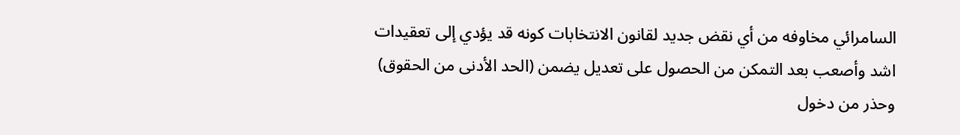السامرائي مخاوفه من أي نقض جديد لقانون الانتخابات كونه قد يؤدي إلى تعقيدات اشد وأصعب بعد التمكن من الحصول على تعديل يضمن (الحد الأدنى من الحقوق) وحذر من دخول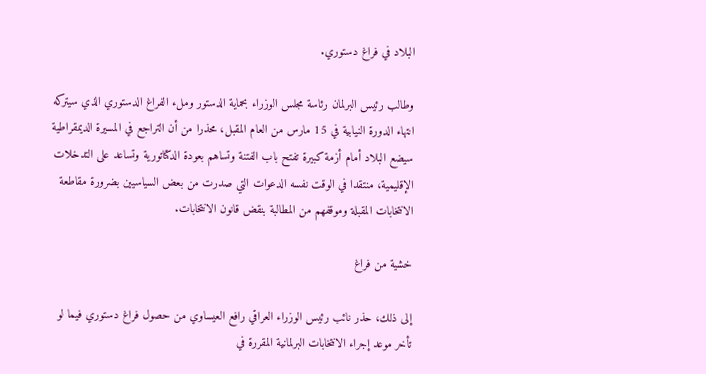البلاد في فراغ دستوري.

وطالب رئيس البرلمان رئاسة مجلس الوزراء بحماية الدستور وملء الفراغ الدستوري الذي سيتركه انتهاء الدورة النيابية في 15 مارس من العام المقبل، محذرا من أن التراجع في المسيرة الديمقراطية سيضع البلاد أمام أزمة كبيرة تفتح باب الفتنة وتساهم بعودة الدكتاتورية وتساعد على التدخلات الإقليمية، منتقدا في الوقت نفسه الدعوات التي صدرت من بعض السياسيين بضرورة مقاطعة الانتخابات المقبلة وموقفهم من المطالبة بنقض قانون الانتخابات.

خشية من فراغ

إلى ذلك، حذر نائب رئيس الوزراء العراقي رافع العيساوي من حصول فراغ دستوري فيما لو تأخر موعد إجراء الانتخابات البرلمانية المقررة في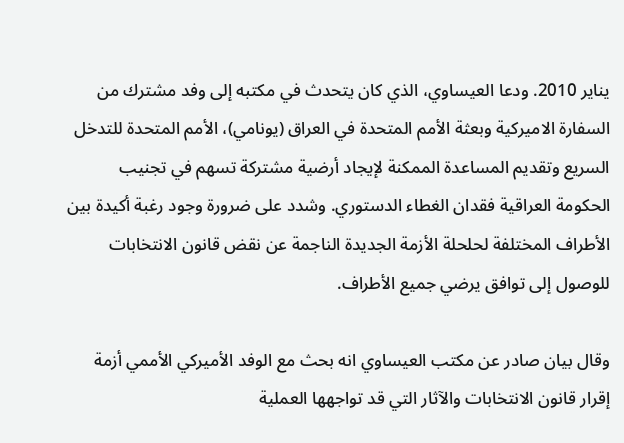يناير 2010. ودعا العيساوي، الذي كان يتحدث في مكتبه إلى وفد مشترك من السفارة الاميركية وبعثة الأمم المتحدة في العراق (يونامي)، الأمم المتحدة للتدخل السريع وتقديم المساعدة الممكنة لإيجاد أرضية مشتركة تسهم في تجنيب الحكومة العراقية فقدان الغطاء الدستوري. وشدد على ضرورة وجود رغبة أكيدة بين الأطراف المختلفة لحلحلة الأزمة الجديدة الناجمة عن نقض قانون الانتخابات للوصول إلى توافق يرضي جميع الأطراف.

وقال بيان صادر عن مكتب العيساوي انه بحث مع الوفد الأميركي الأممي أزمة إقرار قانون الانتخابات والآثار التي قد تواجهها العملية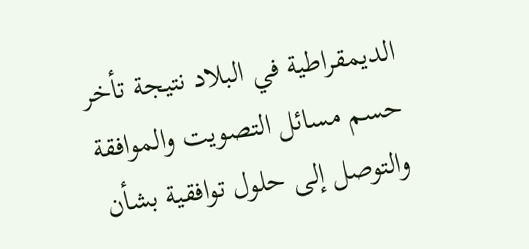الديمقراطية في البلاد نتيجة تأخر حسم مسائل التصويت والموافقة والتوصل إلى حلول توافقية بشأن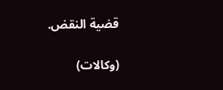قضية النقض.

(وكالات)